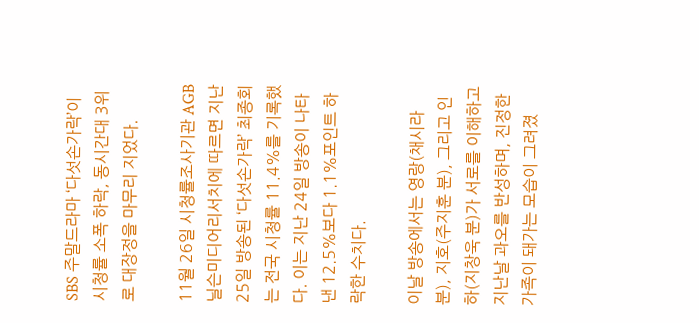SBS 주말드라마 ‘다섯손가락’이 시청률 소폭 하락, 동시간대 3위로 대장정을 마무리 지었다.

11월 26일 시청률조사기관 AGB닐슨미디어리서치에 따르면 지난 25일 방송된 ‘다섯손가락’ 최종회는 전국 시청률 11.4%를 기록했다. 이는 지난 24일 방송이 나타낸 12.5%보다 1.1%포인트 하락한 수치다.

이날 방송에서는 영랑(채시라 분), 지호(주지훈 분), 그리고 인하(지창욱 분)가 서로를 이해하고 지난날 과오를 반성하며, 진정한 가족이 돼가는 모습이 그려졌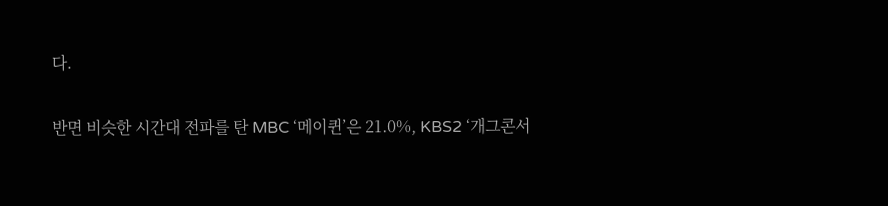다.

반면 비슷한 시간대 전파를 탄 MBC ‘메이퀸’은 21.0%, KBS2 ‘개그콘서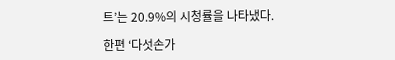트’는 20.9%의 시청률을 나타냈다.

한편 ‘다섯손가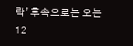락’ 후속으로는 오는 12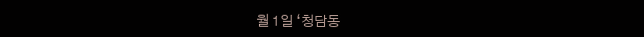월 1일 ‘청담동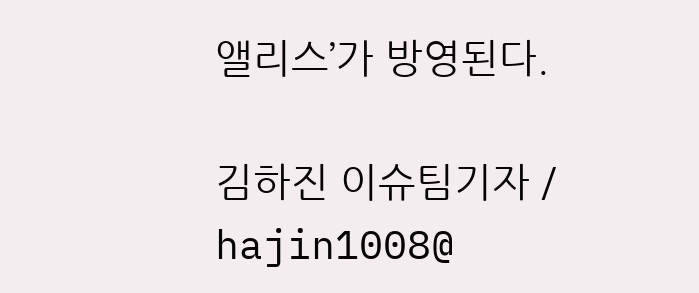앨리스’가 방영된다.

김하진 이슈팀기자 / hajin1008@